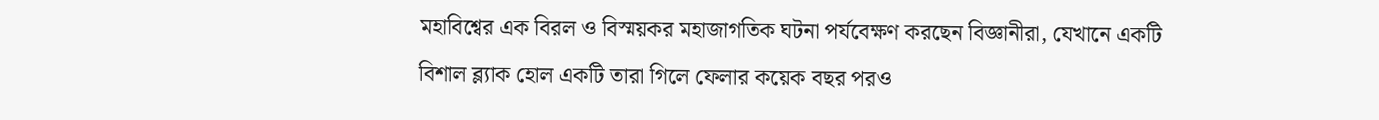মহাবিশ্বের এক বিরল ও বিস্ময়কর মহাজাগতিক ঘটনা পর্যবেক্ষণ করছেন বিজ্ঞানীরা, যেখানে একটি বিশাল ব্ল্যাক হোল একটি তারা গিলে ফেলার কয়েক বছর পরও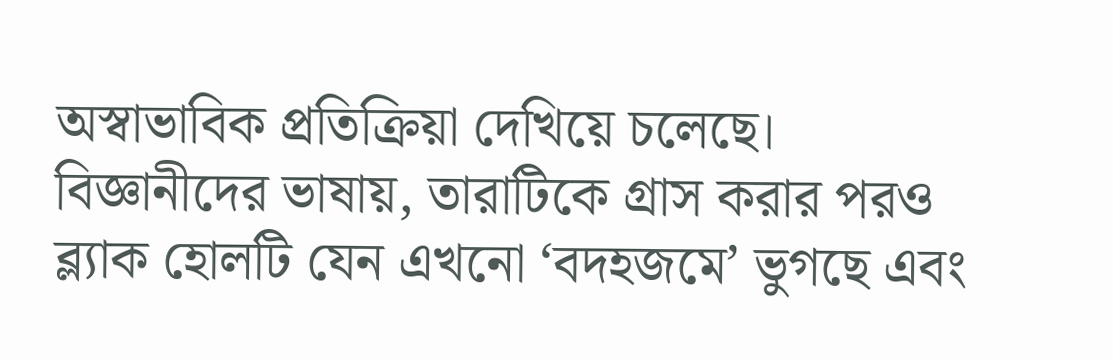অস্বাভাবিক প্রতিক্রিয়া দেখিয়ে চলেছে। বিজ্ঞানীদের ভাষায়, তারাটিকে গ্রাস করার পরও ব্ল্যাক হোলটি যেন এখনো ‘বদহজমে’ ভুগছে এবং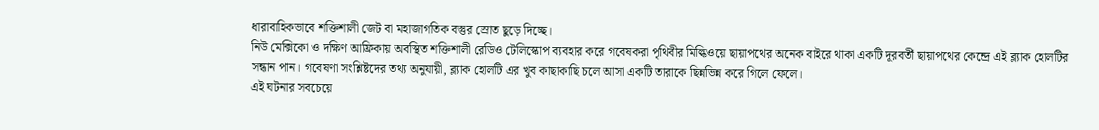ধারাবাহিকভাবে শক্তিশালী জেট বা মহাজাগতিক বস্তুর স্রোত ছুড়ে দিচ্ছে।
নিউ মেক্সিকো ও দক্ষিণ আফ্রিকায় অবস্থিত শক্তিশালী রেডিও টেলিস্কোপ ব্যবহার করে গবেষকরা পৃথিবীর মিল্কিওয়ে ছায়াপথের অনেক বাইরে থাকা একটি দূরবর্তী ছায়াপথের কেন্দ্রে এই ব্ল্যাক হোলটির সন্ধান পান। গবেষণা সংশ্লিষ্টদের তথ্য অনুযায়ী, ব্ল্যাক হোলটি এর খুব কাছাকাছি চলে আসা একটি তারাকে ছিন্নভিন্ন করে গিলে ফেলে।
এই ঘটনার সবচেয়ে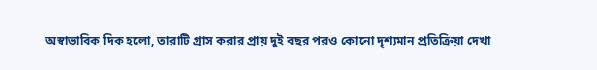অস্বাভাবিক দিক হলো, তারাটি গ্রাস করার প্রায় দুই বছর পরও কোনো দৃশ্যমান প্রতিক্রিয়া দেখা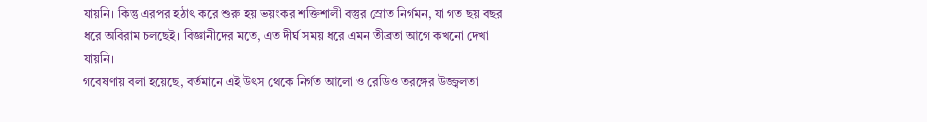যায়নি। কিন্তু এরপর হঠাৎ করে শুরু হয় ভয়ংকর শক্তিশালী বস্তুর স্রোত নির্গমন, যা গত ছয় বছর ধরে অবিরাম চলছেই। বিজ্ঞানীদের মতে, এত দীর্ঘ সময় ধরে এমন তীব্রতা আগে কখনো দেখা যায়নি।
গবেষণায় বলা হয়েছে, বর্তমানে এই উৎস থেকে নির্গত আলো ও রেডিও তরঙ্গের উজ্জ্বলতা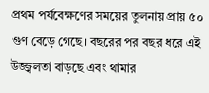প্রথম পর্যবেক্ষণের সময়ের তুলনায় প্রায় ৫০ গুণ বেড়ে গেছে। বছরের পর বছর ধরে এই উজ্জ্বলতা বাড়ছে এবং থামার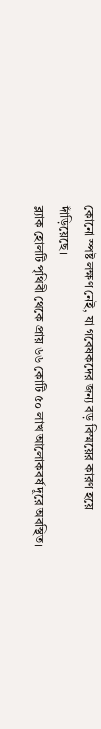কোনো স্পষ্ট লক্ষণ নেই, যা গবেষকদের জন্য বড় বিস্ময়ের কারণ হয়ে দাঁড়িয়েছে।
ব্ল্যাক হোলটি পৃথিবী থেকে প্রায় ৬৬ কোটি ৫০ লাখ আলোকবর্ষ দূরে অবস্থিত।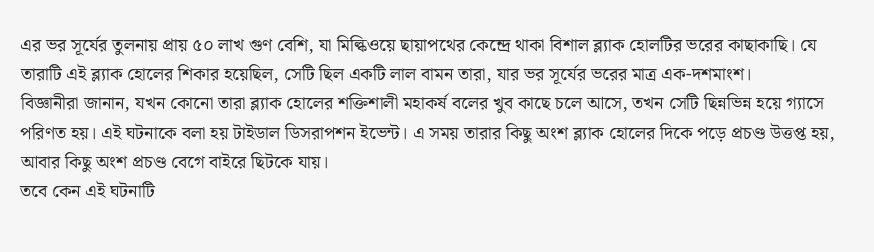এর ভর সূর্যের তুলনায় প্রায় ৫০ লাখ গুণ বেশি, যা মিল্কিওয়ে ছায়াপথের কেন্দ্রে থাকা বিশাল ব্ল্যাক হোলটির ভরের কাছাকাছি। যে তারাটি এই ব্ল্যাক হোলের শিকার হয়েছিল, সেটি ছিল একটি লাল বামন তারা, যার ভর সূর্যের ভরের মাত্র এক-দশমাংশ।
বিজ্ঞানীরা জানান, যখন কোনো তারা ব্ল্যাক হোলের শক্তিশালী মহাকর্ষ বলের খুব কাছে চলে আসে, তখন সেটি ছিন্নভিন্ন হয়ে গ্যাসে পরিণত হয়। এই ঘটনাকে বলা হয় টাইডাল ডিসরাপশন ইভেন্ট। এ সময় তারার কিছু অংশ ব্ল্যাক হোলের দিকে পড়ে প্রচণ্ড উত্তপ্ত হয়, আবার কিছু অংশ প্রচণ্ড বেগে বাইরে ছিটকে যায়।
তবে কেন এই ঘটনাটি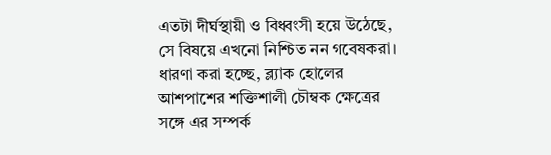এতটা দীর্ঘস্থায়ী ও বিধ্বংসী হয়ে উঠেছে, সে বিষয়ে এখনো নিশ্চিত নন গবেষকরা। ধারণা করা হচ্ছে, ব্ল্যাক হোলের আশপাশের শক্তিশালী চৌম্বক ক্ষেত্রের সঙ্গে এর সম্পর্ক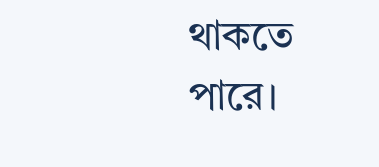থাকতে পারে।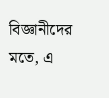বিজ্ঞানীদের মতে, এ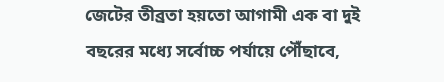জেটের তীব্রতা হয়তো আগামী এক বা দুই বছরের মধ্যে সর্বোচ্চ পর্যায়ে পৌঁছাবে,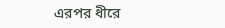এরপর ধীরে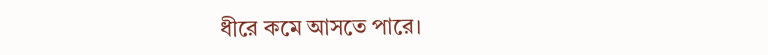ধীরে কমে আসতে পারে।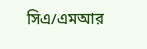সিএ/এমআর